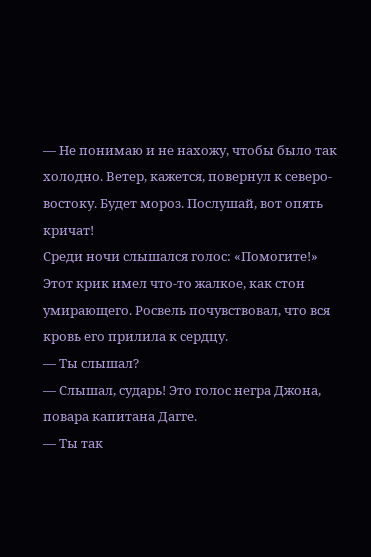— Не понимаю и не нахожу, чтобы было так холодно. Ветер, кажется, повернул к северо-востоку. Будет мороз. Послушай, вот опять кричат!
Среди ночи слышался голос: «Помогите!» Этот крик имел что-то жалкое, как стон умирающего. Росвель почувствовал, что вся кровь его прилила к сердцу.
— Ты слышал?
— Слышал, сударь! Это голос негра Джона, повара капитана Дагге.
— Ты так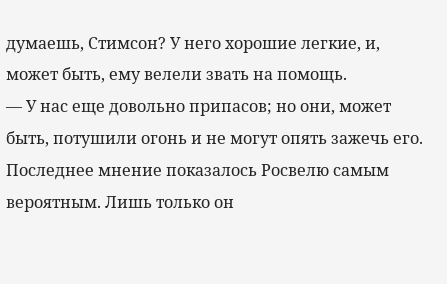думаешь, Стимсон? У него хорошие легкие, и, может быть, ему велели звать на помощь.
— У нас еще довольно припасов; но они, может быть, потушили огонь и не могут опять зажечь его.
Последнее мнение показалось Росвелю самым вероятным. Лишь только он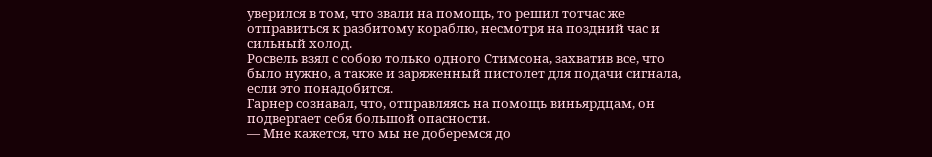уверился в том, что звали на помощь, то решил тотчас же отправиться к разбитому кораблю, несмотря на поздний час и сильный холод.
Росвель взял с собою только одного Стимсона, захватив все, что было нужно, а также и заряженный пистолет для подачи сигнала, если это понадобится.
Гарнер сознавал, что, отправляясь на помощь виньярдцам, он подвергает себя большой опасности.
— Мне кажется, что мы не доберемся до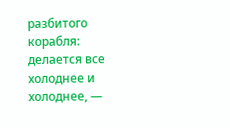разбитого корабля: делается все холоднее и холоднее, —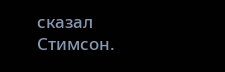сказал Стимсон.